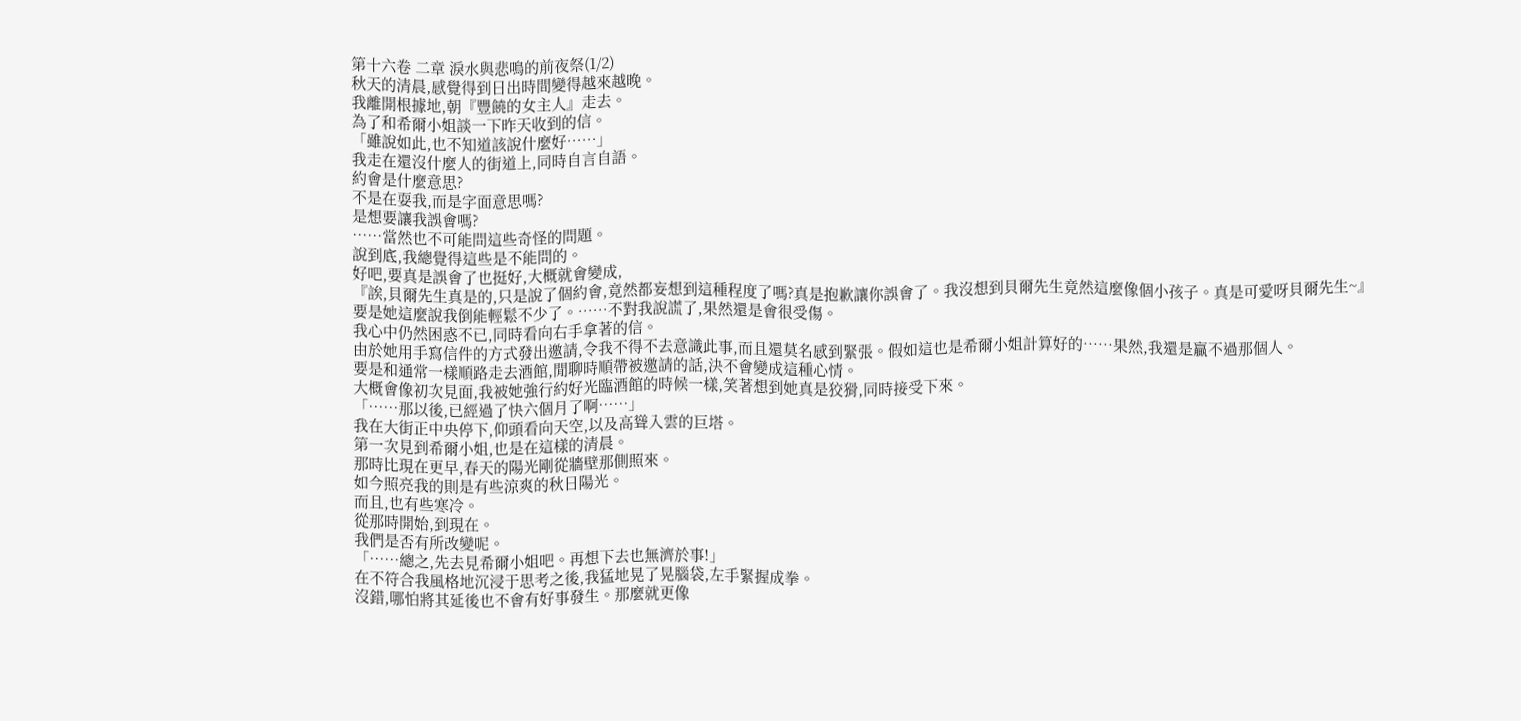第十六卷 二章 淚水與悲鳴的前夜祭(1/2)
秋天的清晨,感覺得到日出時間變得越來越晚。
我離開根據地,朝『豐饒的女主人』走去。
為了和希爾小姐談一下昨天收到的信。
「雖說如此,也不知道該說什麼好……」
我走在還沒什麼人的街道上,同時自言自語。
約會是什麼意思?
不是在耍我,而是字面意思嗎?
是想要讓我誤會嗎?
……當然也不可能問這些奇怪的問題。
說到底,我總覺得這些是不能問的。
好吧,要真是誤會了也挺好,大概就會變成,
『誒,貝爾先生真是的,只是說了個約會,竟然都妄想到這種程度了嗎?真是抱歉讓你誤會了。我沒想到貝爾先生竟然這麼像個小孩子。真是可愛呀貝爾先生~』
要是她這麼說我倒能輕鬆不少了。……不對我說謊了,果然還是會很受傷。
我心中仍然困惑不已,同時看向右手拿著的信。
由於她用手寫信件的方式發出邀請,令我不得不去意識此事,而且還莫名感到緊張。假如這也是希爾小姐計算好的……果然,我還是贏不過那個人。
要是和通常一樣順路走去酒館,閒聊時順帶被邀請的話,決不會變成這種心情。
大概會像初次見面,我被她強行約好光臨酒館的時候一樣,笑著想到她真是狡猾,同時接受下來。
「……那以後,已經過了快六個月了啊……」
我在大街正中央停下,仰頭看向天空,以及高聳入雲的巨塔。
第一次見到希爾小姐,也是在這樣的清晨。
那時比現在更早,春天的陽光剛從牆壁那側照來。
如今照亮我的則是有些涼爽的秋日陽光。
而且,也有些寒冷。
從那時開始,到現在。
我們是否有所改變呢。
「……總之,先去見希爾小姐吧。再想下去也無濟於事!」
在不符合我風格地沉浸于思考之後,我猛地晃了晃腦袋,左手緊握成拳。
沒錯,哪怕將其延後也不會有好事發生。那麼就更像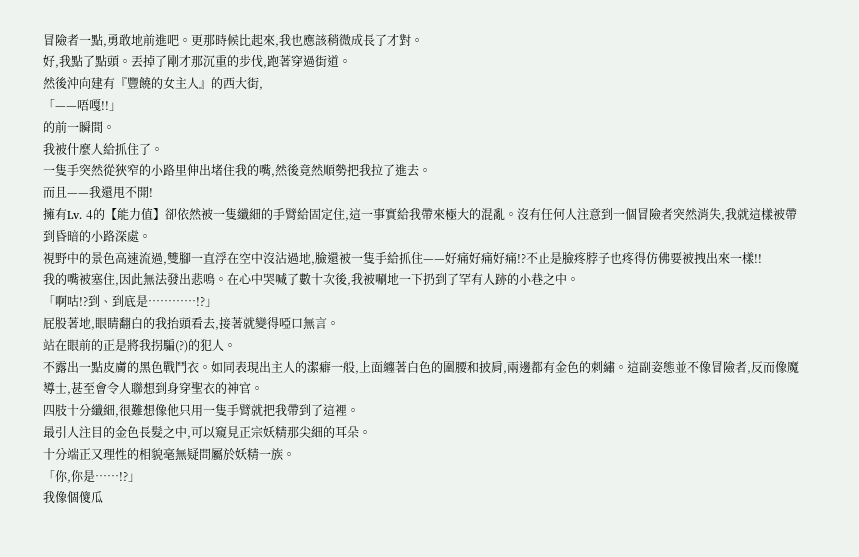冒險者一點,勇敢地前進吧。更那時候比起來,我也應該稍微成長了才對。
好,我點了點頭。丟掉了剛才那沉重的步伐,跑著穿過街道。
然後沖向建有『豐饒的女主人』的西大街,
「——唔嘎!!」
的前一瞬間。
我被什麼人給抓住了。
一隻手突然從狹窄的小路里伸出堵住我的嘴,然後竟然順勢把我拉了進去。
而且——我還甩不開!
擁有Lv. 4的【能力值】卻依然被一隻纖細的手臂給固定住,這一事實給我帶來極大的混亂。沒有任何人注意到一個冒險者突然消失,我就這樣被帶到昏暗的小路深處。
視野中的景色高速流過,雙腳一直浮在空中沒沾過地,臉還被一隻手給抓住——好痛好痛好痛!?不止是臉疼脖子也疼得仿佛要被拽出來一樣!!
我的嘴被塞住,因此無法發出悲鳴。在心中哭喊了數十次後,我被唰地一下扔到了罕有人跡的小巷之中。
「啊咕!?到、到底是…………!?」
屁股著地,眼睛翻白的我抬頭看去,接著就變得啞口無言。
站在眼前的正是將我拐騙(?)的犯人。
不露出一點皮膚的黑色戰鬥衣。如同表現出主人的潔癖一般,上面纏著白色的圍腰和披肩,兩邊都有金色的刺繡。這副姿態並不像冒險者,反而像魔導士,甚至會令人聯想到身穿聖衣的神官。
四肢十分纖細,很難想像他只用一隻手臂就把我帶到了這裡。
最引人注目的金色長髮之中,可以窺見正宗妖精那尖細的耳朵。
十分端正又理性的相貌毫無疑問屬於妖精一族。
「你,你是……!?」
我像個傻瓜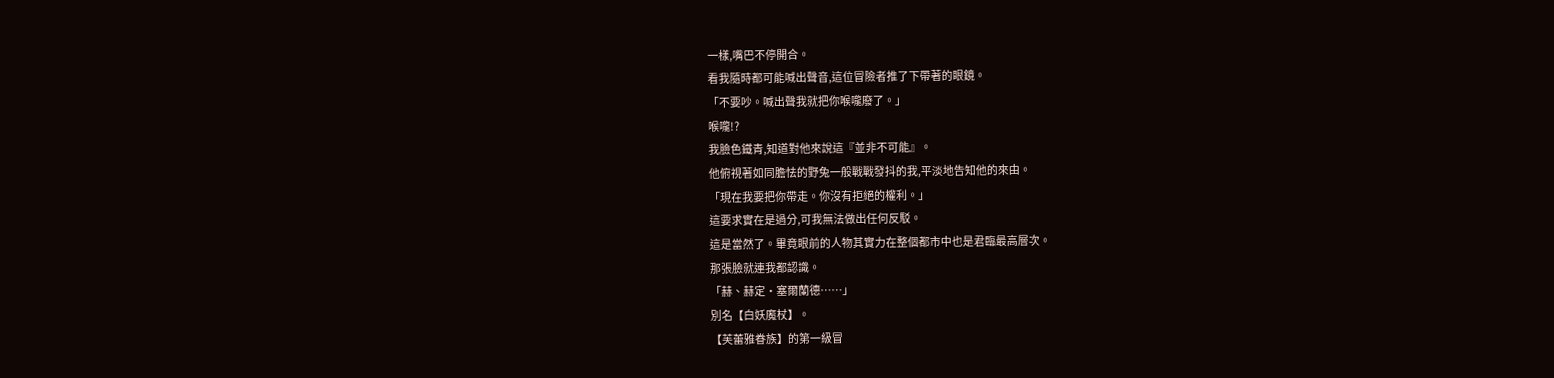一樣,嘴巴不停開合。
看我隨時都可能喊出聲音,這位冒險者推了下帶著的眼鏡。
「不要吵。喊出聲我就把你喉嚨廢了。」
喉嚨!?
我臉色鐵青,知道對他來說這『並非不可能』。
他俯視著如同膽怯的野兔一般戰戰發抖的我,平淡地告知他的來由。
「現在我要把你帶走。你沒有拒絕的權利。」
這要求實在是過分,可我無法做出任何反駁。
這是當然了。畢竟眼前的人物其實力在整個都市中也是君臨最高層次。
那張臉就連我都認識。
「赫、赫定·塞爾蘭德……」
別名【白妖魔杖】。
【芙蕾雅眷族】的第一級冒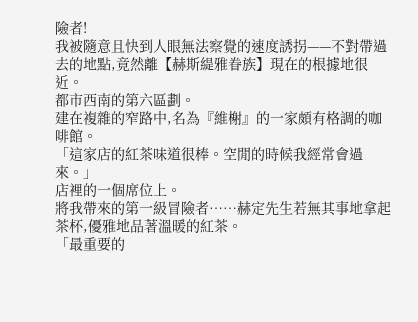險者!
我被隨意且快到人眼無法察覺的速度誘拐——不對帶過去的地點,竟然離【赫斯緹雅眷族】現在的根據地很近。
都市西南的第六區劃。
建在複雜的窄路中,名為『維榭』的一家頗有格調的咖啡館。
「這家店的紅茶味道很棒。空閒的時候我經常會過來。」
店裡的一個席位上。
將我帶來的第一級冒險者……赫定先生若無其事地拿起茶杯,優雅地品著溫暖的紅茶。
「最重要的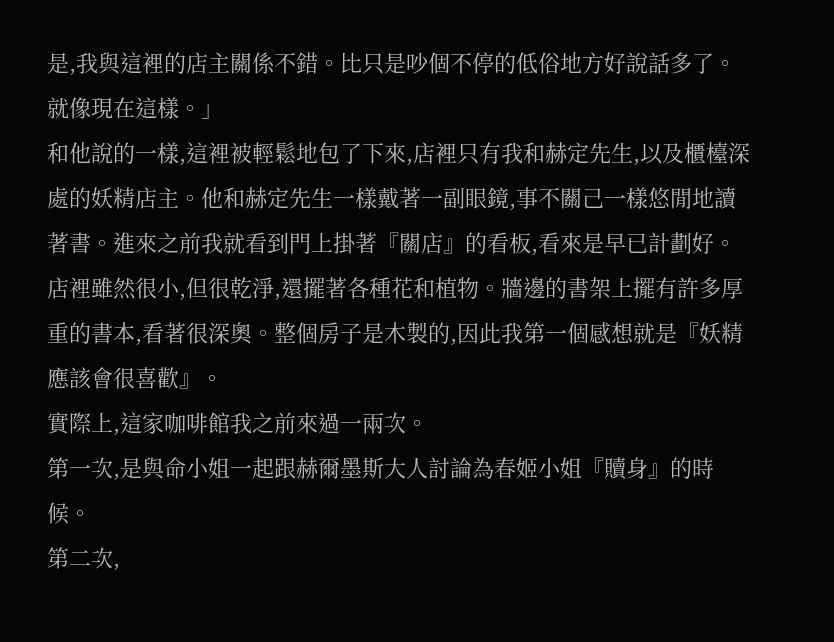是,我與這裡的店主關係不錯。比只是吵個不停的低俗地方好說話多了。就像現在這樣。」
和他說的一樣,這裡被輕鬆地包了下來,店裡只有我和赫定先生,以及櫃檯深處的妖精店主。他和赫定先生一樣戴著一副眼鏡,事不關己一樣悠閒地讀著書。進來之前我就看到門上掛著『關店』的看板,看來是早已計劃好。
店裡雖然很小,但很乾淨,還擺著各種花和植物。牆邊的書架上擺有許多厚重的書本,看著很深奧。整個房子是木製的,因此我第一個感想就是『妖精應該會很喜歡』。
實際上,這家咖啡館我之前來過一兩次。
第一次,是與命小姐一起跟赫爾墨斯大人討論為春姬小姐『贖身』的時候。
第二次,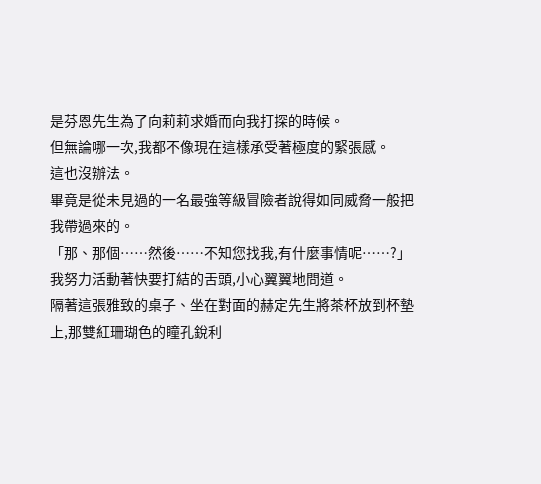是芬恩先生為了向莉莉求婚而向我打探的時候。
但無論哪一次,我都不像現在這樣承受著極度的緊張感。
這也沒辦法。
畢竟是從未見過的一名最強等級冒險者說得如同威脅一般把我帶過來的。
「那、那個……然後……不知您找我,有什麼事情呢……?」
我努力活動著快要打結的舌頭,小心翼翼地問道。
隔著這張雅致的桌子、坐在對面的赫定先生將茶杯放到杯墊上,那雙紅珊瑚色的瞳孔銳利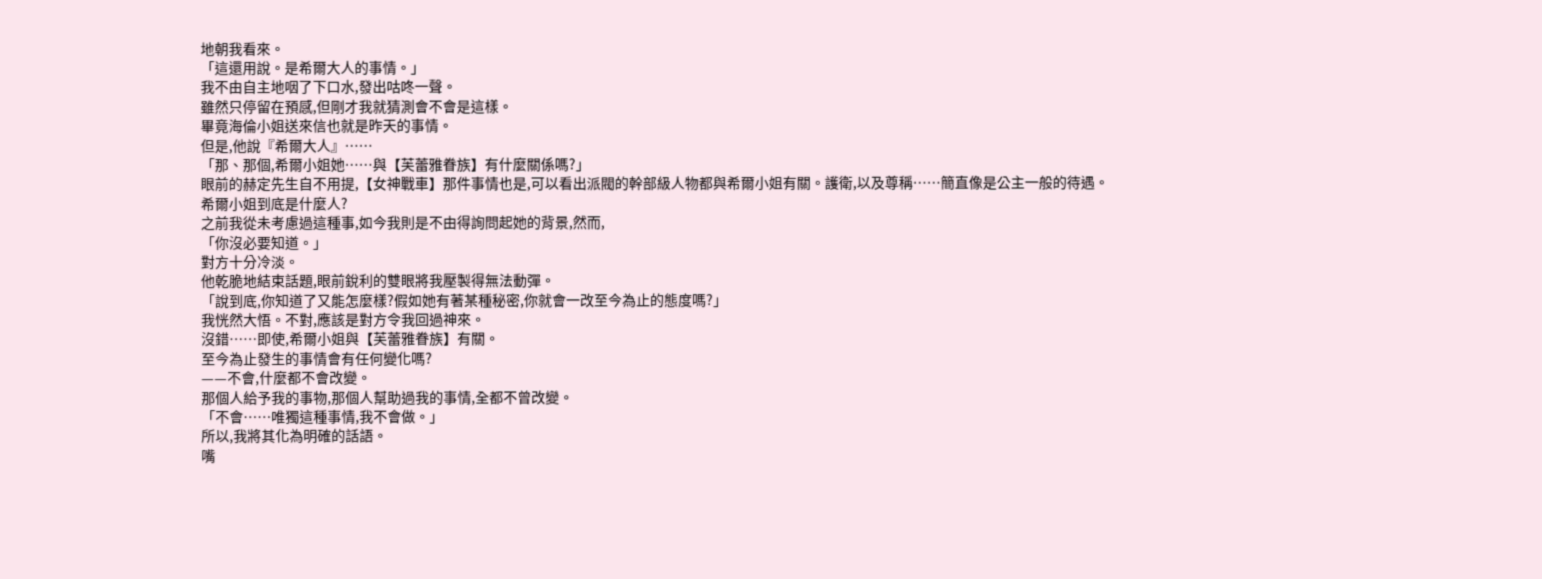地朝我看來。
「這還用說。是希爾大人的事情。」
我不由自主地咽了下口水,發出咕咚一聲。
雖然只停留在預感,但剛才我就猜測會不會是這樣。
畢竟海倫小姐送來信也就是昨天的事情。
但是,他說『希爾大人』……
「那、那個,希爾小姐她……與【芙蕾雅眷族】有什麼關係嗎?」
眼前的赫定先生自不用提,【女神戰車】那件事情也是,可以看出派閥的幹部級人物都與希爾小姐有關。護衛,以及尊稱……簡直像是公主一般的待遇。
希爾小姐到底是什麼人?
之前我從未考慮過這種事,如今我則是不由得詢問起她的背景,然而,
「你沒必要知道。」
對方十分冷淡。
他乾脆地結束話題,眼前銳利的雙眼將我壓製得無法動彈。
「說到底,你知道了又能怎麼樣?假如她有著某種秘密,你就會一改至今為止的態度嗎?」
我恍然大悟。不對,應該是對方令我回過神來。
沒錯……即使,希爾小姐與【芙蕾雅眷族】有關。
至今為止發生的事情會有任何變化嗎?
——不會,什麼都不會改變。
那個人給予我的事物,那個人幫助過我的事情,全都不曾改變。
「不會……唯獨這種事情,我不會做。」
所以,我將其化為明確的話語。
嘴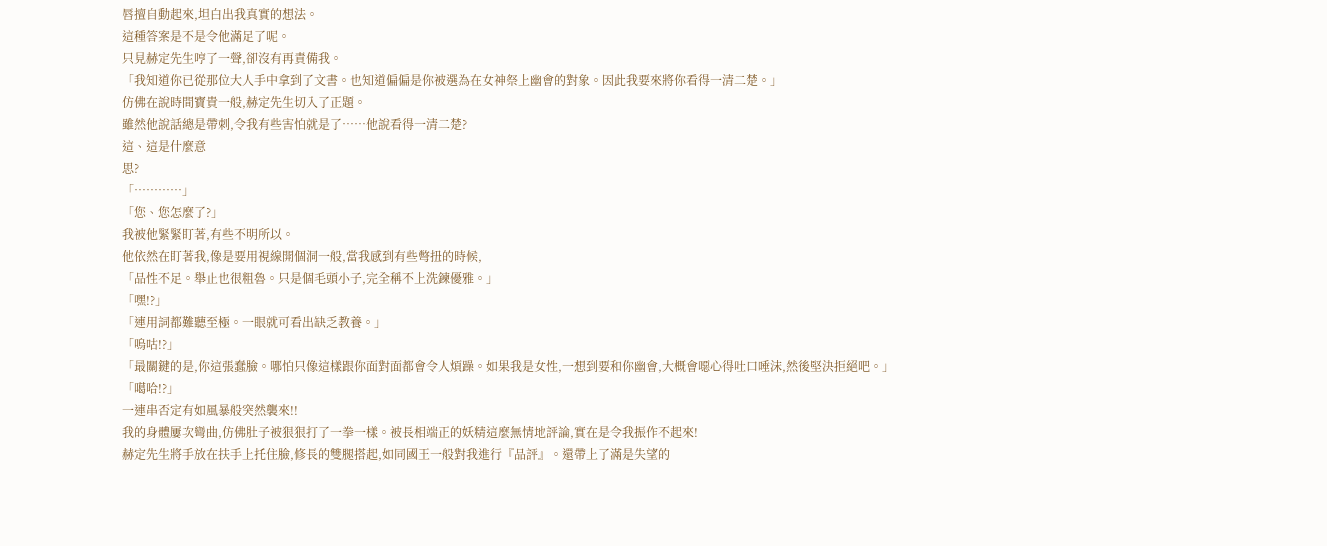唇擅自動起來,坦白出我真實的想法。
這種答案是不是令他滿足了呢。
只見赫定先生哼了一聲,卻沒有再責備我。
「我知道你已從那位大人手中拿到了文書。也知道偏偏是你被選為在女神祭上幽會的對象。因此我要來將你看得一清二楚。」
仿佛在說時間寶貴一般,赫定先生切入了正題。
雖然他說話總是帶刺,令我有些害怕就是了……他說看得一清二楚?
這、這是什麼意
思?
「…………」
「您、您怎麼了?」
我被他緊緊盯著,有些不明所以。
他依然在盯著我,像是要用視線開個洞一般,當我感到有些彆扭的時候,
「品性不足。舉止也很粗魯。只是個毛頭小子,完全稱不上洗鍊優雅。」
「嘿!?」
「連用詞都難聽至極。一眼就可看出缺乏教養。」
「嗚咕!?」
「最關鍵的是,你這張蠢臉。哪怕只像這樣跟你面對面都會令人煩躁。如果我是女性,一想到要和你幽會,大概會噁心得吐口唾沫,然後堅決拒絕吧。」
「噶哈!?」
一連串否定有如風暴般突然襲來!!
我的身體屢次彎曲,仿佛肚子被狠狠打了一拳一樣。被長相端正的妖精這麼無情地評論,實在是令我振作不起來!
赫定先生將手放在扶手上托住臉,修長的雙腿搭起,如同國王一般對我進行『品評』。還帶上了滿是失望的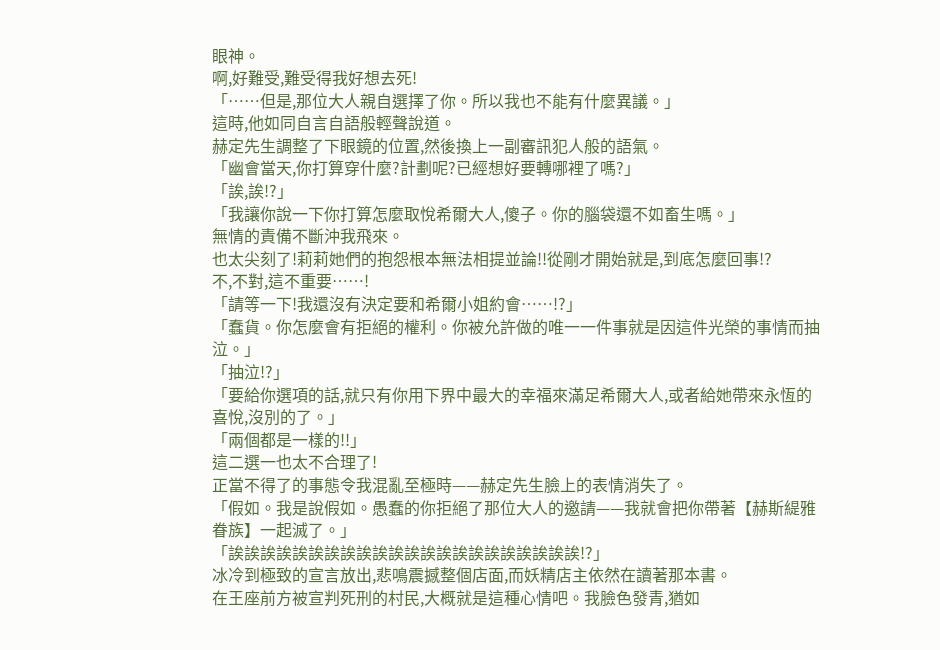眼神。
啊,好難受,難受得我好想去死!
「……但是,那位大人親自選擇了你。所以我也不能有什麼異議。」
這時,他如同自言自語般輕聲說道。
赫定先生調整了下眼鏡的位置,然後換上一副審訊犯人般的語氣。
「幽會當天,你打算穿什麼?計劃呢?已經想好要轉哪裡了嗎?」
「誒,誒!?」
「我讓你說一下你打算怎麼取悅希爾大人,傻子。你的腦袋還不如畜生嗎。」
無情的責備不斷沖我飛來。
也太尖刻了!莉莉她們的抱怨根本無法相提並論!!從剛才開始就是,到底怎麼回事!?
不,不對,這不重要……!
「請等一下!我還沒有決定要和希爾小姐約會……!?」
「蠢貨。你怎麼會有拒絕的權利。你被允許做的唯一一件事就是因這件光榮的事情而抽泣。」
「抽泣!?」
「要給你選項的話,就只有你用下界中最大的幸福來滿足希爾大人,或者給她帶來永恆的喜悅,沒別的了。」
「兩個都是一樣的!!」
這二選一也太不合理了!
正當不得了的事態令我混亂至極時——赫定先生臉上的表情消失了。
「假如。我是說假如。愚蠢的你拒絕了那位大人的邀請——我就會把你帶著【赫斯緹雅眷族】一起滅了。」
「誒誒誒誒誒誒誒誒誒誒誒誒誒誒誒誒誒誒誒誒誒誒!?」
冰冷到極致的宣言放出,悲鳴震撼整個店面,而妖精店主依然在讀著那本書。
在王座前方被宣判死刑的村民,大概就是這種心情吧。我臉色發青,猶如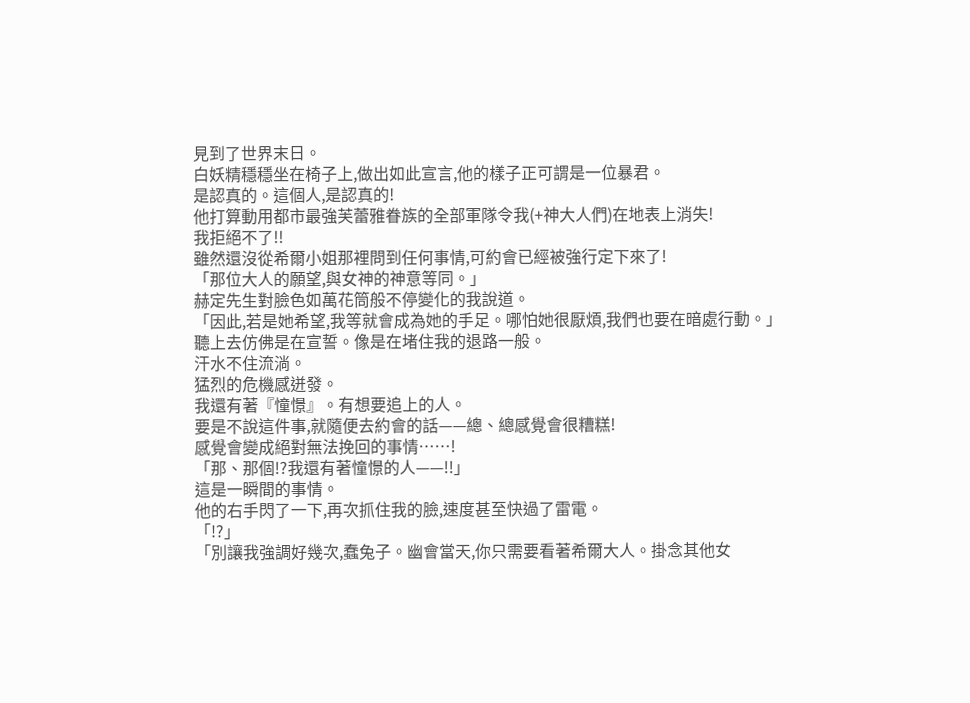見到了世界末日。
白妖精穩穩坐在椅子上,做出如此宣言,他的樣子正可謂是一位暴君。
是認真的。這個人,是認真的!
他打算動用都市最強芙蕾雅眷族的全部軍隊令我(+神大人們)在地表上消失!
我拒絕不了!!
雖然還沒從希爾小姐那裡問到任何事情,可約會已經被強行定下來了!
「那位大人的願望,與女神的神意等同。」
赫定先生對臉色如萬花筒般不停變化的我說道。
「因此,若是她希望,我等就會成為她的手足。哪怕她很厭煩,我們也要在暗處行動。」
聽上去仿佛是在宣誓。像是在堵住我的退路一般。
汗水不住流淌。
猛烈的危機感迸發。
我還有著『憧憬』。有想要追上的人。
要是不說這件事,就隨便去約會的話——總、總感覺會很糟糕!
感覺會變成絕對無法挽回的事情……!
「那、那個!?我還有著憧憬的人——!!」
這是一瞬間的事情。
他的右手閃了一下,再次抓住我的臉,速度甚至快過了雷電。
「!?」
「別讓我強調好幾次,蠢兔子。幽會當天,你只需要看著希爾大人。掛念其他女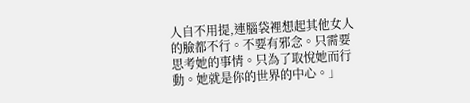人自不用提,連腦袋裡想起其他女人的臉都不行。不要有邪念。只需要思考她的事情。只為了取悅她而行動。她就是你的世界的中心。」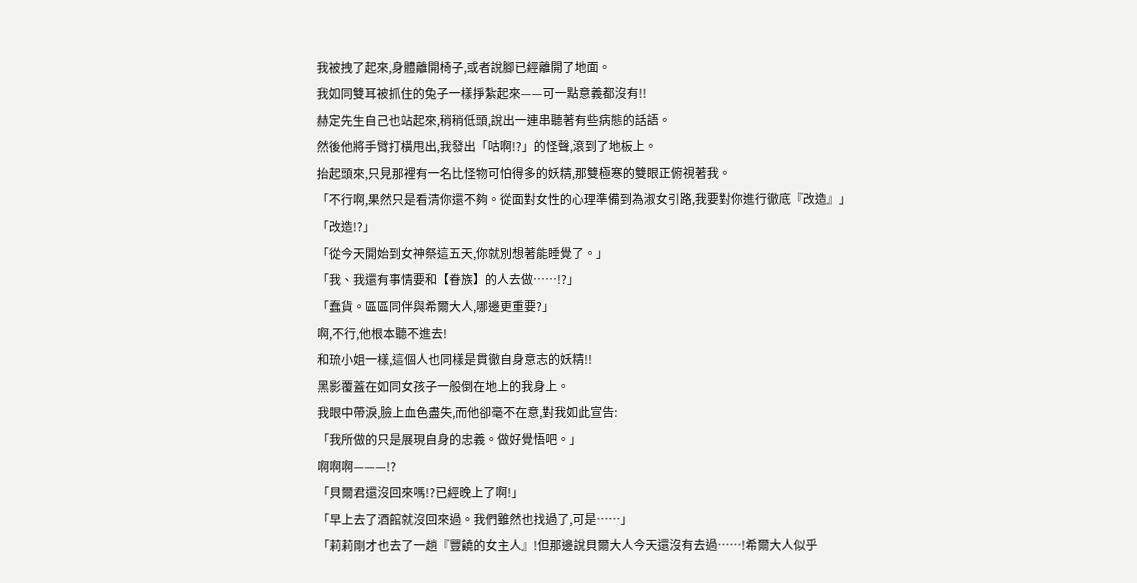我被拽了起來,身體離開椅子,或者說腳已經離開了地面。
我如同雙耳被抓住的兔子一樣掙紮起來——可一點意義都沒有!!
赫定先生自己也站起來,稍稍低頭,說出一連串聽著有些病態的話語。
然後他將手臂打橫甩出,我發出「咕啊!?」的怪聲,滾到了地板上。
抬起頭來,只見那裡有一名比怪物可怕得多的妖精,那雙極寒的雙眼正俯視著我。
「不行啊,果然只是看清你還不夠。從面對女性的心理準備到為淑女引路,我要對你進行徹底『改造』」
「改造!?」
「從今天開始到女神祭這五天,你就別想著能睡覺了。」
「我、我還有事情要和【眷族】的人去做……!?」
「蠢貨。區區同伴與希爾大人,哪邊更重要?」
啊,不行,他根本聽不進去!
和琉小姐一樣,這個人也同樣是貫徹自身意志的妖精!!
黑影覆蓋在如同女孩子一般倒在地上的我身上。
我眼中帶淚,臉上血色盡失,而他卻毫不在意,對我如此宣告:
「我所做的只是展現自身的忠義。做好覺悟吧。」
啊啊啊———!?
「貝爾君還沒回來嗎!?已經晚上了啊!」
「早上去了酒館就沒回來過。我們雖然也找過了,可是……」
「莉莉剛才也去了一趟『豐饒的女主人』!但那邊說貝爾大人今天還沒有去過……!希爾大人似乎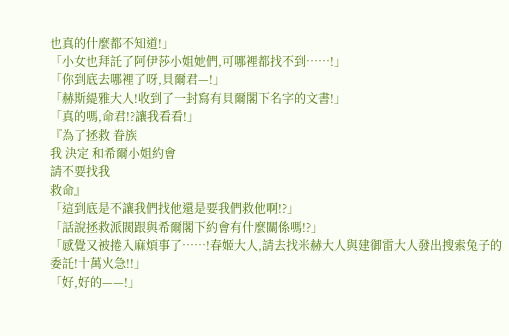也真的什麼都不知道!」
「小女也拜託了阿伊莎小姐她們,可哪裡都找不到……!」
「你到底去哪裡了呀,貝爾君—!」
「赫斯緹雅大人!收到了一封寫有貝爾閣下名字的文書!」
「真的嗎,命君!?讓我看看!」
『為了拯救 眷族
我 決定 和希爾小姐約會
請不要找我
救命』
「這到底是不讓我們找他還是要我們救他啊!?」
「話說拯救派閥跟與希爾閣下約會有什麼關係嗎!?」
「感覺又被捲入麻煩事了……!春姬大人,請去找米赫大人與建御雷大人發出搜索兔子的委託!十萬火急!!」
「好,好的——!」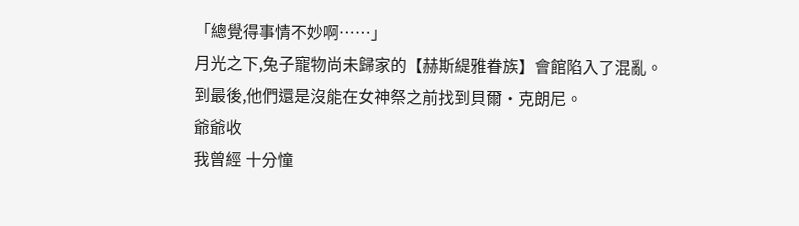「總覺得事情不妙啊……」
月光之下,兔子寵物尚未歸家的【赫斯緹雅眷族】會館陷入了混亂。
到最後,他們還是沒能在女神祭之前找到貝爾·克朗尼。
爺爺收
我曾經 十分憧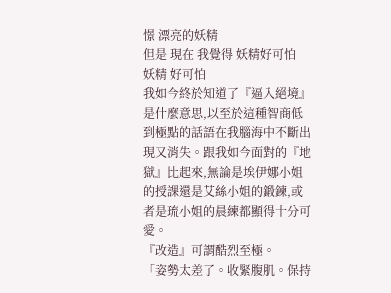憬 漂亮的妖精
但是 現在 我覺得 妖精好可怕
妖精 好可怕
我如今終於知道了『逼入絕境』是什麼意思,以至於這種智商低到極點的話語在我腦海中不斷出現又消失。跟我如今面對的『地獄』比起來,無論是埃伊娜小姐的授課還是艾絲小姐的鍛鍊,或者是琉小姐的晨練都顯得十分可愛。
『改造』可謂酷烈至極。
「姿勢太差了。收緊腹肌。保持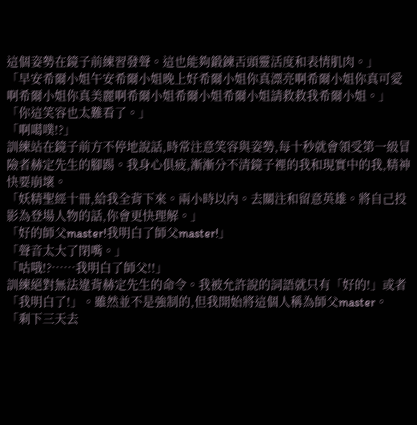這個姿勢在鏡子前練習發聲。這也能夠鍛鍊舌頭靈活度和表情肌肉。」
「早安希爾小姐午安希爾小姐晚上好希爾小姐你真漂亮啊希爾小姐你真可愛啊希爾小姐你真美麗啊希爾小姐希爾小姐希爾小姐請救救我希爾小姐。」
「你這笑容也太難看了。」
「啊噶噗!?」
訓練站在鏡子前方不停地說話,時常注意笑容與姿勢,每十秒就會領受第一級冒險者赫定先生的腳踢。我身心俱疲,漸漸分不清鏡子裡的我和現實中的我,精神快要崩壞。
「妖精聖經十冊,給我全背下來。兩小時以內。去關注和留意英雄。將自己投影為登場人物的話,你會更快理解。」
「好的師父master!我明白了師父master!」
「聲音太大了閉嘴。」
「咕哦!?……我明白了師父!!」
訓練絕對無法違背赫定先生的命令。我被允許說的詞語就只有「好的!」或者「我明白了!」。雖然並不是強制的,但我開始將這個人稱為師父master。
「剩下三天去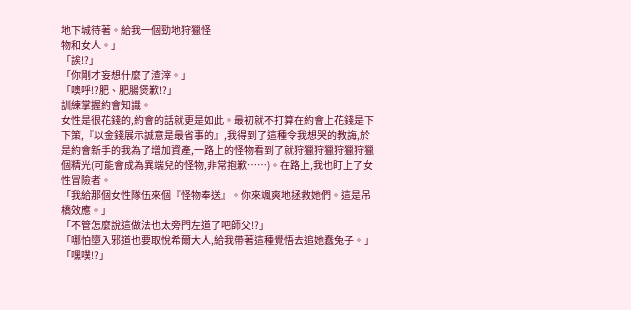地下城待著。給我一個勁地狩獵怪
物和女人。」
「誒!?」
「你剛才妄想什麼了渣滓。」
「噢呼!?肥、肥腸煲歉!?」
訓練掌握約會知識。
女性是很花錢的,約會的話就更是如此。最初就不打算在約會上花錢是下下策,『以金錢展示誠意是最省事的』,我得到了這種令我想哭的教誨,於是約會新手的我為了增加資產,一路上的怪物看到了就狩獵狩獵狩獵狩獵個精光(可能會成為異端兒的怪物,非常抱歉……)。在路上,我也盯上了女性冒險者。
「我給那個女性隊伍來個『怪物奉送』。你來颯爽地拯救她們。這是吊橋效應。」
「不管怎麼說這做法也太旁門左道了吧師父!?」
「哪怕墮入邪道也要取悅希爾大人,給我帶著這種覺悟去追她蠢兔子。」
「嘿噗!?」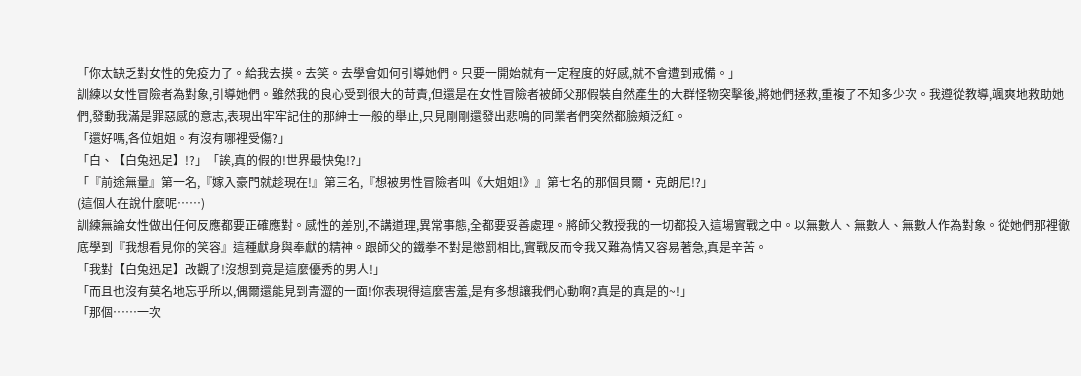「你太缺乏對女性的免疫力了。給我去摸。去笑。去學會如何引導她們。只要一開始就有一定程度的好感,就不會遭到戒備。」
訓練以女性冒險者為對象,引導她們。雖然我的良心受到很大的苛責,但還是在女性冒險者被師父那假裝自然產生的大群怪物突擊後,將她們拯救,重複了不知多少次。我遵從教導,颯爽地救助她們,發動我滿是罪惡感的意志,表現出牢牢記住的那紳士一般的舉止,只見剛剛還發出悲鳴的同業者們突然都臉頰泛紅。
「還好嗎,各位姐姐。有沒有哪裡受傷?」
「白、【白兔迅足】!?」「誒,真的假的!世界最快兔!?」
「『前途無量』第一名,『嫁入豪門就趁現在!』第三名,『想被男性冒險者叫《大姐姐!》』第七名的那個貝爾·克朗尼!?」
(這個人在說什麼呢……)
訓練無論女性做出任何反應都要正確應對。感性的差別,不講道理,異常事態,全都要妥善處理。將師父教授我的一切都投入這場實戰之中。以無數人、無數人、無數人作為對象。從她們那裡徹底學到『我想看見你的笑容』這種獻身與奉獻的精神。跟師父的鐵拳不對是懲罰相比,實戰反而令我又難為情又容易著急,真是辛苦。
「我對【白兔迅足】改觀了!沒想到竟是這麼優秀的男人!」
「而且也沒有莫名地忘乎所以,偶爾還能見到青澀的一面!你表現得這麼害羞,是有多想讓我們心動啊?真是的真是的~!」
「那個……一次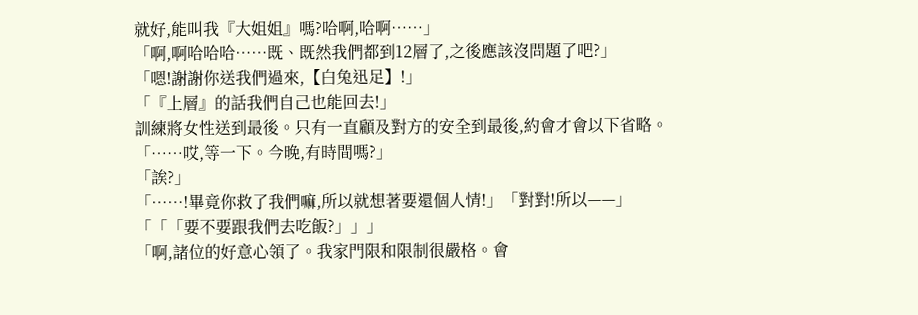就好,能叫我『大姐姐』嗎?哈啊,哈啊……」
「啊,啊哈哈哈……既、既然我們都到12層了,之後應該沒問題了吧?」
「嗯!謝謝你送我們過來,【白兔迅足】!」
「『上層』的話我們自己也能回去!」
訓練將女性送到最後。只有一直顧及對方的安全到最後,約會才會以下省略。
「……哎,等一下。今晚,有時間嗎?」
「誒?」
「……!畢竟你救了我們嘛,所以就想著要還個人情!」「對對!所以——」
「「「要不要跟我們去吃飯?」」」
「啊,諸位的好意心領了。我家門限和限制很嚴格。會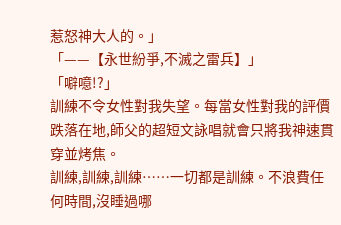惹怒神大人的。」
「——【永世紛爭,不滅之雷兵】」
「噼噫!?」
訓練不令女性對我失望。每當女性對我的評價跌落在地,師父的超短文詠唱就會只將我神速貫穿並烤焦。
訓練,訓練,訓練……一切都是訓練。不浪費任何時間,沒睡過哪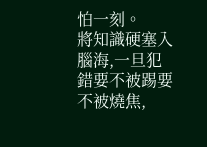怕一刻。
將知識硬塞入腦海,一旦犯錯要不被踢要不被燒焦,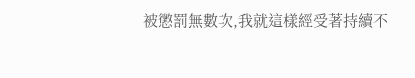被懲罰無數次,我就這樣經受著持續不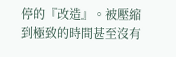停的『改造』。被壓縮到極致的時間甚至沒有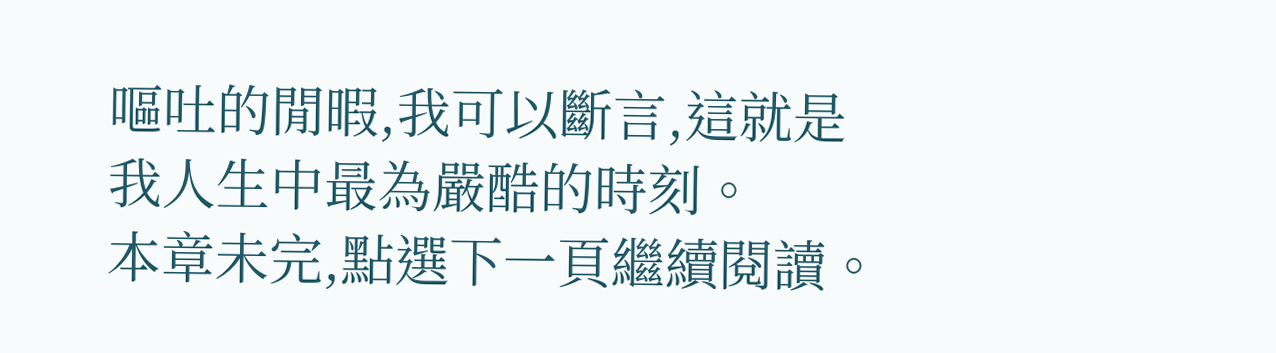嘔吐的閒暇,我可以斷言,這就是我人生中最為嚴酷的時刻。
本章未完,點選下一頁繼續閱讀。